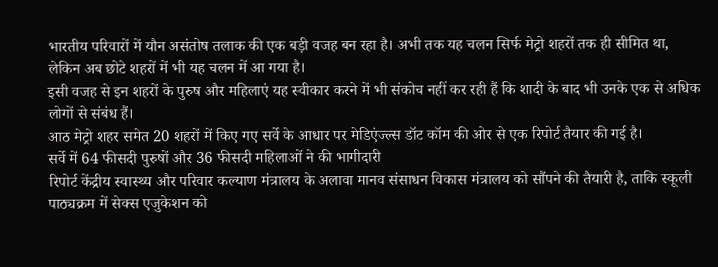भारतीय परिवारों में यौन असंतोष तलाक की एक बड़ी वजह बन रहा है। अभी तक यह चलन सिर्फ मेट्रो शहरों तक ही सीमित था,
लेकिन अब छोटे शहरों में भी यह चलन में आ गया है।
इसी वजह से इन शहरों के पुरुष और महिलाएं यह स्वीकार करने में भी संकोच नहीं कर रही हैं कि शादी के बाद भी उनके एक से अधिक लोगों से संबंध हैं।
आठ मेट्रो शहर समेत 20 शहरों में किए गए सर्वे के आधार पर मेडिएंज्ल्स डॉट कॉम की ओर से एक रिपोर्ट तैयार की गई है।
सर्वे में 64 फीसदी पुरुषों और 36 फीसदी महिलाओं ने की भागीदारी
रिपोर्ट केंद्रीय स्वास्थ्य और परिवार कल्याण मंत्रालय के अलावा मानव संसाधन विकास मंत्रालय को सौंपने की तैयारी है, ताकि स्कूली पाठ्यक्रम में सेक्स एजुकेशन को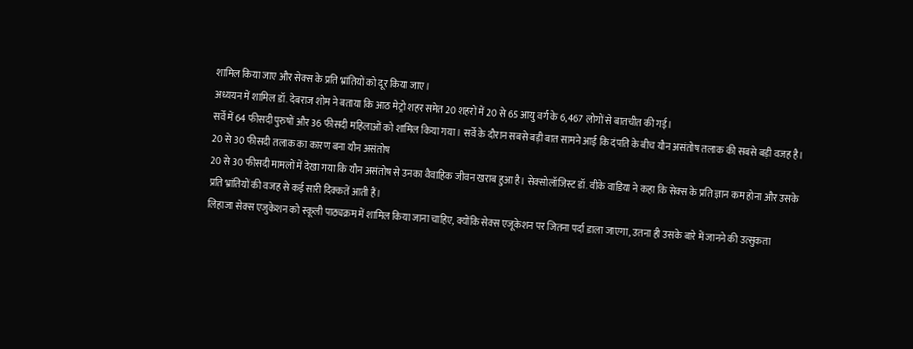शामिल किया जाए और सेक्स के प्रति भ्रांतियों को दूर किया जाए।
अध्ययन में शामिल डॉ. देबराज शोम ने बताया कि आठ मेट्रो शहर समेत 20 शहरों में 20 से 65 आयु वर्ग के 6,467 लोगों से बातचीत की गई।
सर्वे में 64 फीसदी पुरुषों और 36 फीसदी महिलाओं को शामिल किया गया। सर्वे के दौरान सबसे बड़ी बात सामने आई कि दंपति के बीच यौन असंतोष तलाक की सबसे बड़ी वजह है।
20 से 30 फीसदी तलाक का कारण बना यौन असंतोष
20 से 30 फीसदी मामलों में देखा गया कि यौन असंतोष से उनका वैवाहिक जीवन खराब हुआ है। सेक्सोलॉजिस्ट डॉ. वीके वाडिया ने कहा कि सेक्स के प्रति ज्ञान कम होना और उसके प्रति भ्रांतियों की वजह से कई सारी दिक्कतें आती हैं।
लिहाजा सेक्स एजुकेशन को स्कूली पाठ्यक्रम में शामिल किया जाना चाहिए, क्योंकि सेक्स एजूकेशन पर जितना पर्दा डाला जाएगा, उतना ही उसके बारे में जानने की उत्सुकता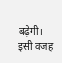बढ़ेगी।
इसी वजह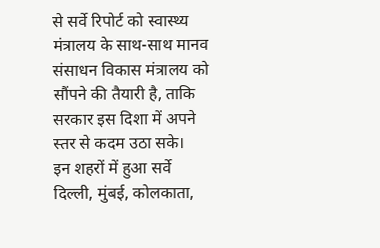से सर्वे रिपोर्ट को स्वास्थ्य मंत्रालय के साथ-साथ मानव संसाधन विकास मंत्रालय को सौंपने की तैयारी है, ताकि सरकार इस दिशा में अपने स्तर से कदम उठा सके।
इन शहरों में हुआ सर्वे
दिल्ली, मुंबई, कोलकाता,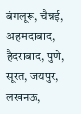बंगलूरू, चैन्नई, अहमदाबाद, हैदराबाद, पुणे, सूरत, जयपुर, लखनऊ,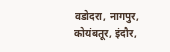वडोदरा, नागपुर, कोयंबतूर, इंदौर,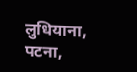लुधियाना, पटना,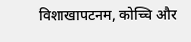विशाखापटनम, कोच्चि और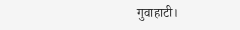गुवाहाटी।